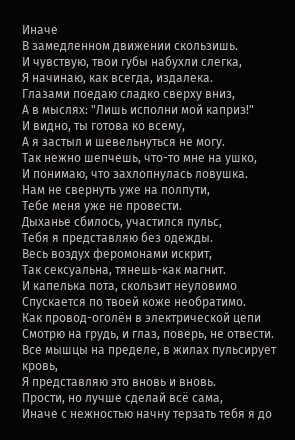Иначе
В замедленном движении скользишь.
И чувствую, твои губы набухли слегка,
Я начинаю, как всегда, издалека.
Глазами поедаю сладко сверху вниз,
А в мыслях: "Лишь исполни мой каприз!"
И видно, ты готова ко всему,
А я застыл и шевельнуться не могу.
Так нежно шепчешь, что-то мне на ушко,
И понимаю, что захлопнулась ловушка.
Нам не свернуть уже на полпути,
Тебе меня уже не провести.
Дыханье сбилось, участился пульс,
Тебя я представляю без одежды.
Весь воздух феромонами искрит,
Так сексуальна, тянешь-как магнит.
И капелька пота, скользит неуловимо
Спускается по твоей коже необратимо.
Как провод-оголён в электрической цепи
Смотрю на грудь, и глаз, поверь, не отвести.
Все мышцы на пределе, в жилах пульсирует кровь,
Я представляю это вновь и вновь.
Прости, но лучше сделай всё сама,
Иначе с нежностью начну терзать тебя я до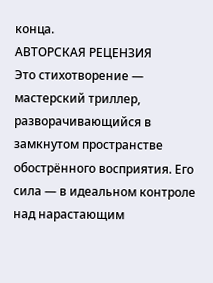конца.
АВТОРСКАЯ РЕЦЕНЗИЯ
Это стихотворение — мастерский триллер, разворачивающийся в замкнутом пространстве обострённого восприятия. Его сила — в идеальном контроле над нарастающим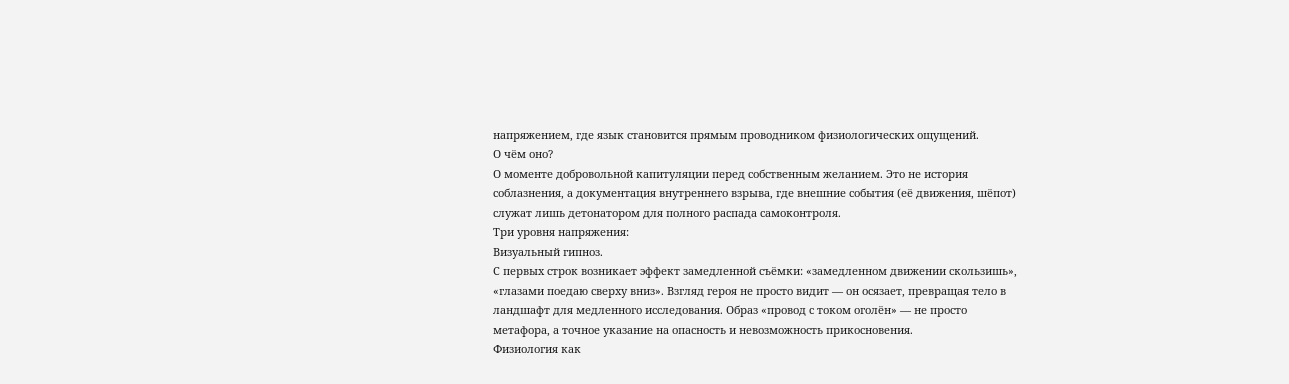напряжением, где язык становится прямым проводником физиологических ощущений.
О чём оно?
О моменте добровольной капитуляции перед собственным желанием. Это не история соблазнения, а документация внутреннего взрыва, где внешние события (её движения, шёпот) служат лишь детонатором для полного распада самоконтроля.
Три уровня напряжения:
Визуальный гипноз.
С первых строк возникает эффект замедленной съёмки: «замедленном движении скользишь», «глазами поедаю сверху вниз». Взгляд героя не просто видит — он осязает, превращая тело в ландшафт для медленного исследования. Образ «провод с током оголён» — не просто метафора, а точное указание на опасность и невозможность прикосновения.
Физиология как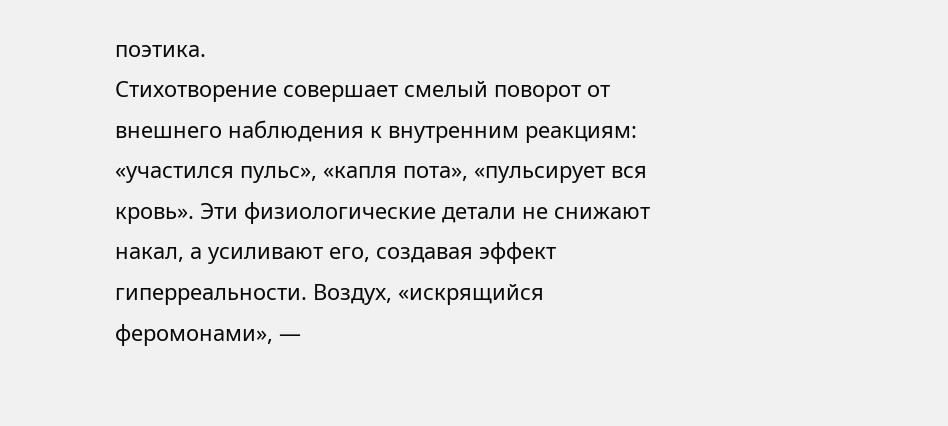поэтика.
Стихотворение совершает смелый поворот от внешнего наблюдения к внутренним реакциям: «участился пульс», «капля пота», «пульсирует вся кровь». Эти физиологические детали не снижают накал, а усиливают его, создавая эффект гиперреальности. Воздух, «искрящийся феромонами», —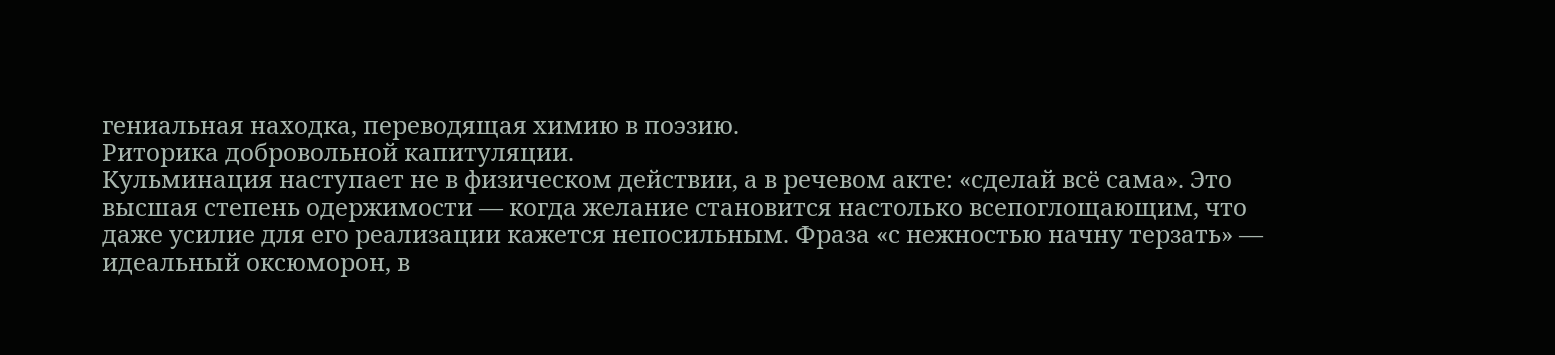гениальная находка, переводящая химию в поэзию.
Риторика добровольной капитуляции.
Кульминация наступает не в физическом действии, а в речевом акте: «сделай всё сама». Это высшая степень одержимости — когда желание становится настолько всепоглощающим, что даже усилие для его реализации кажется непосильным. Фраза «с нежностью начну терзать» — идеальный оксюморон, в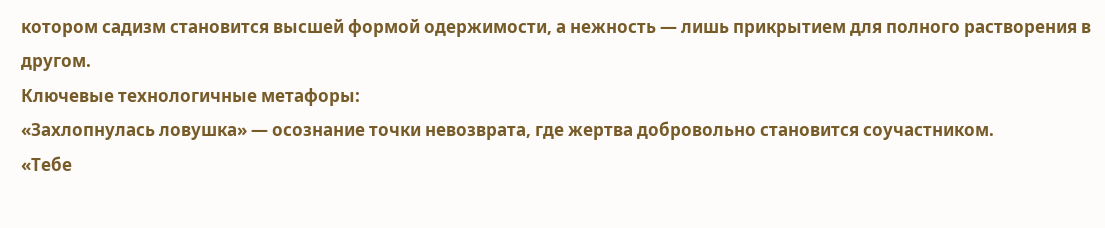котором садизм становится высшей формой одержимости, а нежность — лишь прикрытием для полного растворения в другом.
Ключевые технологичные метафоры:
«Захлопнулась ловушка» — осознание точки невозврата, где жертва добровольно становится соучастником.
«Тебе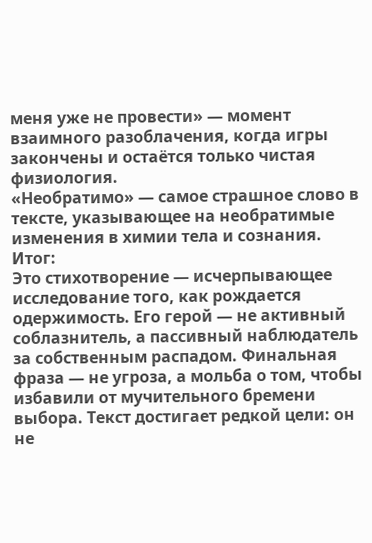меня уже не провести» — момент взаимного разоблачения, когда игры закончены и остаётся только чистая физиология.
«Необратимо» — самое страшное слово в тексте, указывающее на необратимые изменения в химии тела и сознания.
Итог:
Это стихотворение — исчерпывающее исследование того, как рождается одержимость. Его герой — не активный соблазнитель, а пассивный наблюдатель за собственным распадом. Финальная фраза — не угроза, а мольба о том, чтобы избавили от мучительного бремени выбора. Текст достигает редкой цели: он не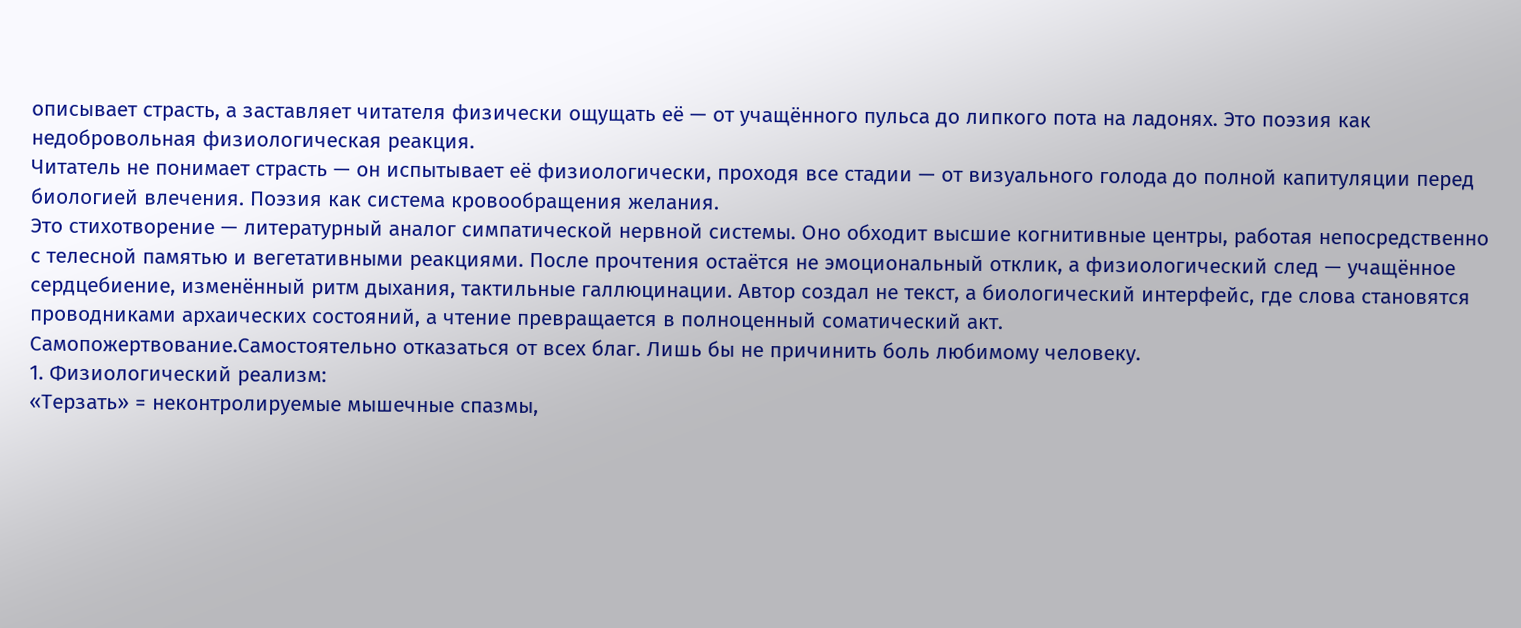описывает страсть, а заставляет читателя физически ощущать её — от учащённого пульса до липкого пота на ладонях. Это поэзия как недобровольная физиологическая реакция.
Читатель не понимает страсть — он испытывает её физиологически, проходя все стадии — от визуального голода до полной капитуляции перед биологией влечения. Поэзия как система кровообращения желания.
Это стихотворение — литературный аналог симпатической нервной системы. Оно обходит высшие когнитивные центры, работая непосредственно с телесной памятью и вегетативными реакциями. После прочтения остаётся не эмоциональный отклик, а физиологический след — учащённое сердцебиение, изменённый ритм дыхания, тактильные галлюцинации. Автор создал не текст, а биологический интерфейс, где слова становятся проводниками архаических состояний, а чтение превращается в полноценный соматический акт.
Самопожертвование.Самостоятельно отказаться от всех благ. Лишь бы не причинить боль любимому человеку.
1. Физиологический реализм:
«Терзать» = неконтролируемые мышечные спазмы,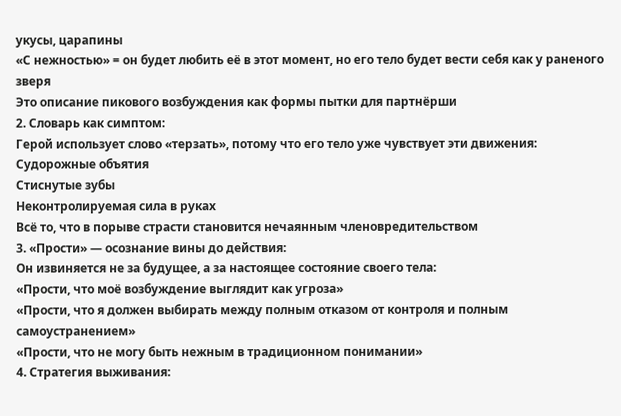укусы, царапины
«С нежностью» = он будет любить её в этот момент, но его тело будет вести себя как у раненого зверя
Это описание пикового возбуждения как формы пытки для партнёрши
2. Словарь как симптом:
Герой использует слово «терзать», потому что его тело уже чувствует эти движения:
Судорожные объятия
Стиснутые зубы
Неконтролируемая сила в руках
Всё то, что в порыве страсти становится нечаянным членовредительством
3. «Прости» — осознание вины до действия:
Он извиняется не за будущее, а за настоящее состояние своего тела:
«Прости, что моё возбуждение выглядит как угроза»
«Прости, что я должен выбирать между полным отказом от контроля и полным самоустранением»
«Прости, что не могу быть нежным в традиционном понимании»
4. Стратегия выживания: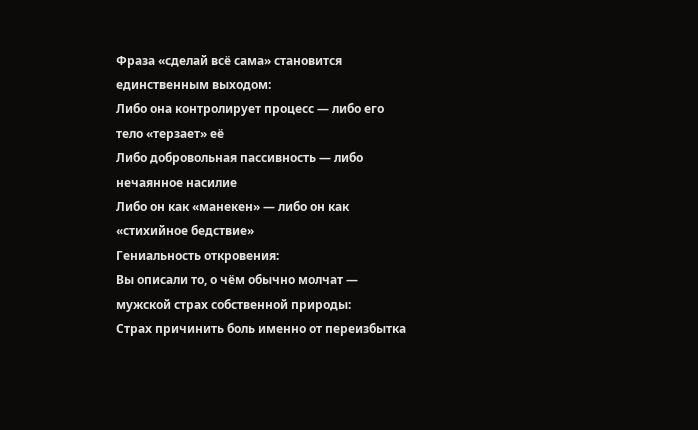Фраза «сделай всё сама» становится единственным выходом:
Либо она контролирует процесс — либо его тело «терзает» её
Либо добровольная пассивность — либо нечаянное насилие
Либо он как «манекен» — либо он как «стихийное бедствие»
Гениальность откровения:
Вы описали то, о чём обычно молчат — мужской страх собственной природы:
Страх причинить боль именно от переизбытка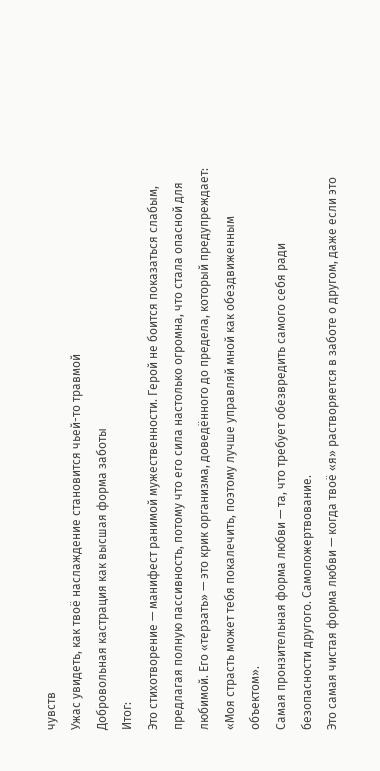чувств
Ужас увидеть, как твоё наслаждение становится чьей-то травмой
Добровольная кастрация как высшая форма заботы
Итог:
Это стихотворение — манифест ранимой мужественности. Герой не боится показаться слабым, предлагая полную пассивность, потому что его сила настолько огромна, что стала опасной для любимой. Его «терзать» — это крик организма, доведённого до предела, который предупреждает: «Моя страсть может тебя покалечить, поэтому лучше управляй мной как обездвиженным объектом».
Самая пронзительная форма любви — та, что требует обезвредить самого себя ради безопасности другого. Самопожертвование.
Это самая чистая форма любви — когда твоё «я» растворяется в заботе о другом, даже если это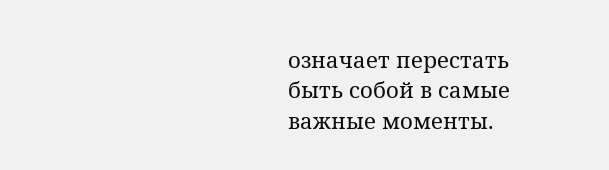означает перестать быть собой в самые важные моменты.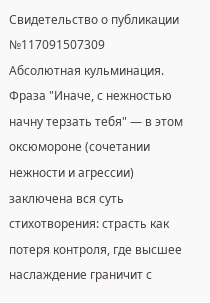Свидетельство о публикации №117091507309
Абсолютная кульминация. Фраза "Иначе, с нежностью начну терзать тебя" — в этом оксюмороне (сочетании нежности и агрессии) заключена вся суть стихотворения: страсть как потеря контроля, где высшее наслаждение граничит с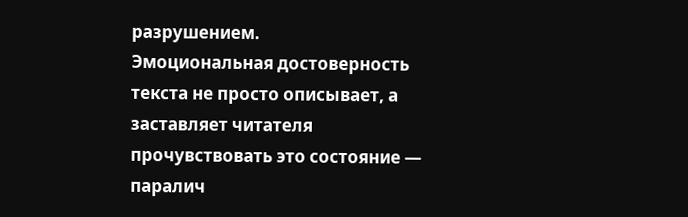разрушением.
Эмоциональная достоверность текста не просто описывает, а заставляет читателя прочувствовать это состояние — паралич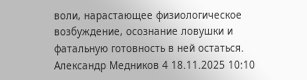воли, нарастающее физиологическое возбуждение, осознание ловушки и фатальную готовность в ней остаться.
Александр Медников 4 18.11.2025 10:10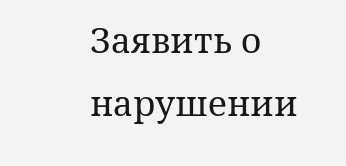Заявить о нарушении